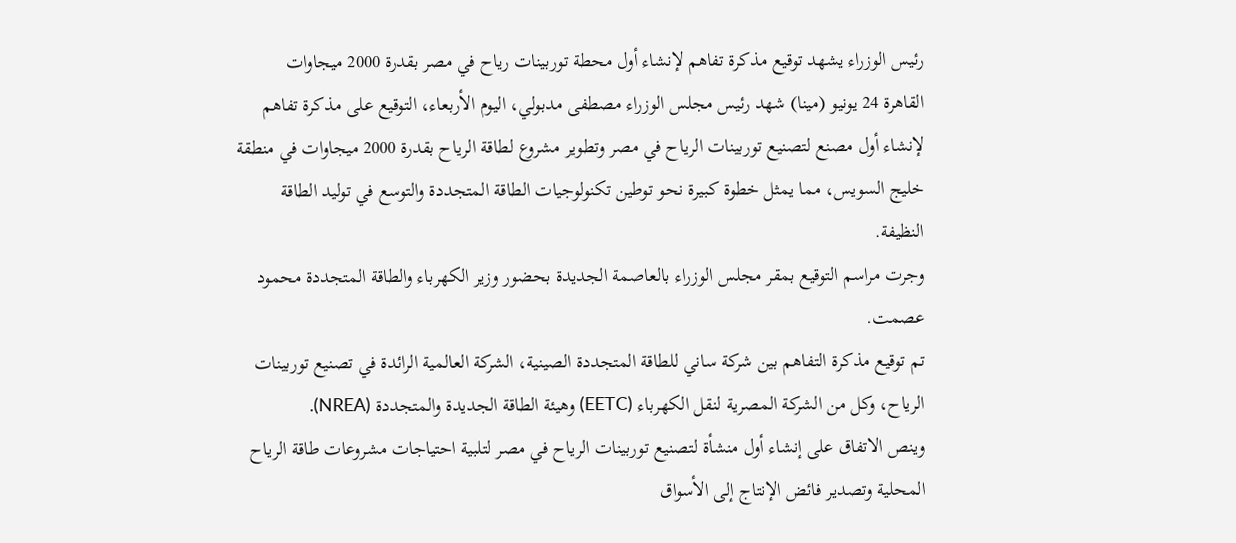رئيس الوزراء يشهد توقيع مذكرة تفاهم لإنشاء أول محطة توربينات رياح في مصر بقدرة 2000 ميجاوات
القاهرة 24 يونيو (مينا) شهد رئيس مجلس الوزراء مصطفى مدبولي، اليوم الأربعاء، التوقيع على مذكرة تفاهم لإنشاء أول مصنع لتصنيع توربينات الرياح في مصر وتطوير مشروع لطاقة الرياح بقدرة 2000 ميجاوات في منطقة خليج السويس، مما يمثل خطوة كبيرة نحو توطين تكنولوجيات الطاقة المتجددة والتوسع في توليد الطاقة النظيفة.
وجرت مراسم التوقيع بمقر مجلس الوزراء بالعاصمة الجديدة بحضور وزير الكهرباء والطاقة المتجددة محمود عصمت.
تم توقيع مذكرة التفاهم بين شركة ساني للطاقة المتجددة الصينية، الشركة العالمية الرائدة في تصنيع توربينات الرياح، وكل من الشركة المصرية لنقل الكهرباء (EETC) وهيئة الطاقة الجديدة والمتجددة (NREA).
وينص الاتفاق على إنشاء أول منشأة لتصنيع توربينات الرياح في مصر لتلبية احتياجات مشروعات طاقة الرياح المحلية وتصدير فائض الإنتاج إلى الأسواق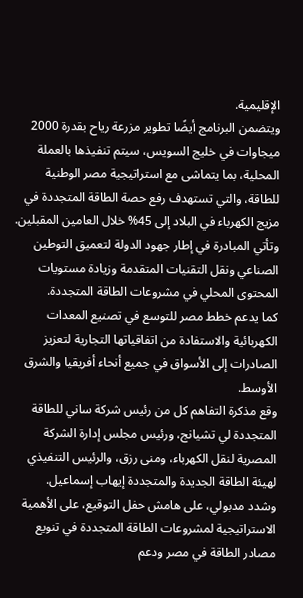الإقليمية.
ويتضمن البرنامج أيضًا تطوير مزرعة رياح بقدرة 2000 ميجاوات في خليج السويس، سيتم تنفيذها بالعملة المحلية، بما يتماشى مع استراتيجية مصر الوطنية للطاقة، والتي تستهدف رفع حصة الطاقة المتجددة في مزيج الكهرباء في البلاد إلى 45% خلال العامين المقبلين.
وتأتي المبادرة في إطار جهود الدولة لتعميق التوطين الصناعي ونقل التقنيات المتقدمة وزيادة مستويات المحتوى المحلي في مشروعات الطاقة المتجددة.
كما يدعم خطط مصر للتوسع في تصنيع المعدات الكهربائية والاستفادة من اتفاقياتها التجارية لتعزيز الصادرات إلى الأسواق في جميع أنحاء أفريقيا والشرق الأوسط.
وقع مذكرة التفاهم كل من رئيس شركة ساني للطاقة المتجددة لي تشيانج، ورئيس مجلس إدارة الشركة المصرية لنقل الكهرباء، ومنى رزق، والرئيس التنفيذي لهيئة الطاقة الجديدة والمتجددة إيهاب إسماعيل.
وشدد مدبولي، على هامش حفل التوقيع، على الأهمية الاستراتيجية لمشروعات الطاقة المتجددة في تنويع مصادر الطاقة في مصر ودعم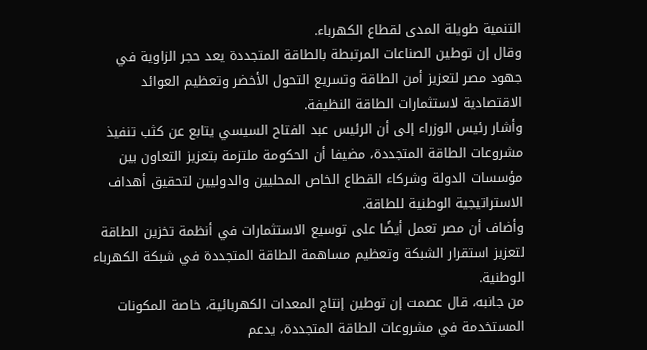التنمية طويلة المدى لقطاع الكهرباء.
وقال إن توطين الصناعات المرتبطة بالطاقة المتجددة يعد حجر الزاوية في جهود مصر لتعزيز أمن الطاقة وتسريع التحول الأخضر وتعظيم العوائد الاقتصادية لاستثمارات الطاقة النظيفة.
وأشار رئيس الوزراء إلى أن الرئيس عبد الفتاح السيسي يتابع عن كثب تنفيذ مشروعات الطاقة المتجددة، مضيفا أن الحكومة ملتزمة بتعزيز التعاون بين مؤسسات الدولة وشركاء القطاع الخاص المحليين والدوليين لتحقيق أهداف الاستراتيجية الوطنية للطاقة.
وأضاف أن مصر تعمل أيضًا على توسيع الاستثمارات في أنظمة تخزين الطاقة لتعزيز استقرار الشبكة وتعظيم مساهمة الطاقة المتجددة في شبكة الكهرباء الوطنية.
من جانبه، قال عصمت إن توطين إنتاج المعدات الكهربائية، خاصة المكونات المستخدمة في مشروعات الطاقة المتجددة، يدعم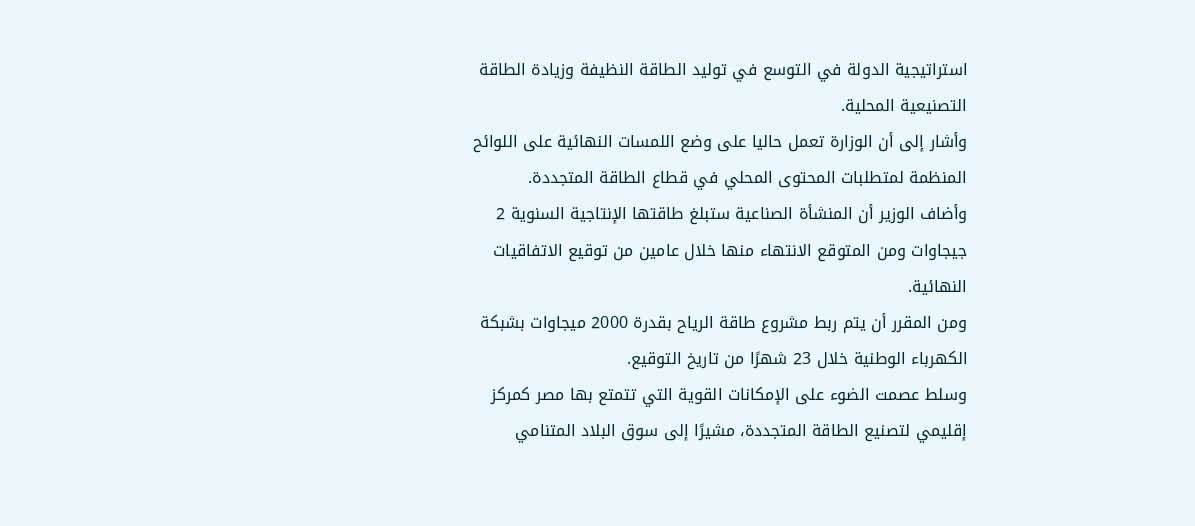استراتيجية الدولة في التوسع في توليد الطاقة النظيفة وزيادة الطاقة التصنيعية المحلية.
وأشار إلى أن الوزارة تعمل حاليا على وضع اللمسات النهائية على اللوائح المنظمة لمتطلبات المحتوى المحلي في قطاع الطاقة المتجددة.
وأضاف الوزير أن المنشأة الصناعية ستبلغ طاقتها الإنتاجية السنوية 2 جيجاوات ومن المتوقع الانتهاء منها خلال عامين من توقيع الاتفاقيات النهائية.
ومن المقرر أن يتم ربط مشروع طاقة الرياح بقدرة 2000 ميجاوات بشبكة الكهرباء الوطنية خلال 23 شهرًا من تاريخ التوقيع.
وسلط عصمت الضوء على الإمكانات القوية التي تتمتع بها مصر كمركز إقليمي لتصنيع الطاقة المتجددة، مشيرًا إلى سوق البلاد المتنامي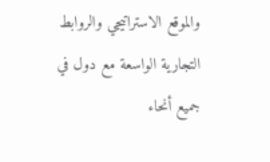والموقع الاستراتيجي والروابط التجارية الواسعة مع دول في جميع أنحاء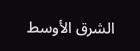الشرق الأوسط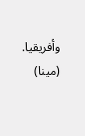وأفريقيا. (مينا)